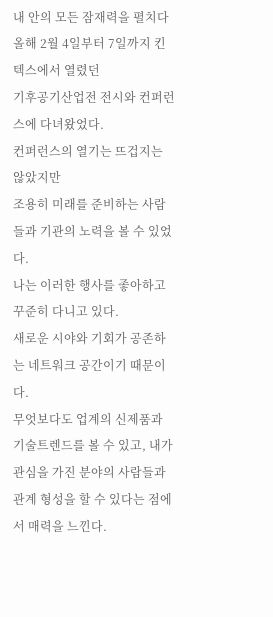내 안의 모든 잠재력을 펼치다
올해 2월 4일부터 7일까지 킨텍스에서 열렸던
기후공기산업전 전시와 컨퍼런스에 다녀왔었다.
컨퍼런스의 열기는 뜨겁지는 않았지만
조용히 미래를 준비하는 사람들과 기관의 노력을 볼 수 있었다.
나는 이러한 행사를 좋아하고 꾸준히 다니고 있다.
새로운 시야와 기회가 공존하는 네트워크 공간이기 때문이다.
무엇보다도 업계의 신제품과 기술트렌드를 볼 수 있고, 내가 관심을 가진 분야의 사람들과 관계 형성을 할 수 있다는 점에서 매력을 느낀다.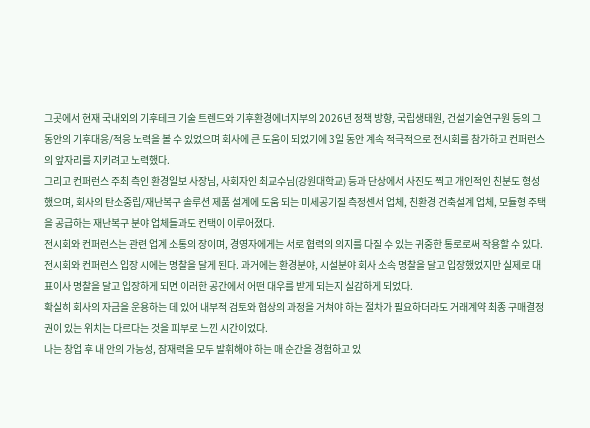그곳에서 현재 국내외의 기후테크 기술 트렌드와 기후환경에너지부의 2026년 정책 방향, 국립생태원, 건설기술연구원 등의 그동안의 기후대응/적응 노력을 볼 수 있었으며 회사에 큰 도움이 되었기에 3일 동안 계속 적극적으로 전시회를 참가하고 컨퍼런스의 앞자리를 지키려고 노력했다.
그리고 컨퍼런스 주최 측인 환경일보 사장님, 사회자인 최교수님(강원대학교) 등과 단상에서 사진도 찍고 개인적인 친분도 형성했으며, 회사의 탄소중립/재난복구 솔루션 제품 설계에 도움 되는 미세공기질 측정센서 업체, 친환경 건축설계 업체, 모듈형 주택을 공급하는 재난복구 분야 업체들과도 컨택이 이루어졌다.
전시회와 컨퍼런스는 관련 업계 소통의 장이며, 경영자에게는 서로 협력의 의지를 다질 수 있는 귀중한 통로로써 작용할 수 있다.
전시회와 컨퍼런스 입장 시에는 명찰을 달게 된다. 과거에는 환경분야, 시설분야 회사 소속 명찰을 달고 입장했었지만 실제로 대표이사 명찰을 달고 입장하게 되면 이러한 공간에서 어떤 대우를 받게 되는지 실감하게 되었다.
확실히 회사의 자금을 운용하는 데 있어 내부적 검토와 협상의 과정을 거쳐야 하는 절차가 필요하더라도 거래계약 최종 구매결정권이 있는 위치는 다르다는 것을 피부로 느낀 시간이었다.
나는 창업 후 내 안의 가능성, 잠재력을 모두 발휘해야 하는 매 순간을 경험하고 있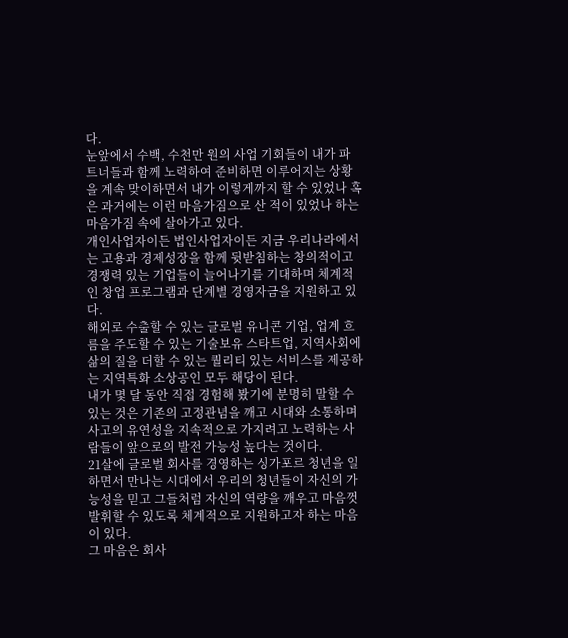다.
눈앞에서 수백, 수천만 원의 사업 기회들이 내가 파트너들과 함께 노력하여 준비하면 이루어지는 상황을 계속 맞이하면서 내가 이렇게까지 할 수 있었나 혹은 과거에는 이런 마음가짐으로 산 적이 있었나 하는 마음가짐 속에 살아가고 있다.
개인사업자이든 법인사업자이든 지금 우리나라에서는 고용과 경제성장을 함께 뒷받침하는 창의적이고 경쟁력 있는 기업들이 늘어나기를 기대하며 체계적인 창업 프로그램과 단계별 경영자금을 지원하고 있다.
해외로 수출할 수 있는 글로벌 유니콘 기업, 업계 흐름을 주도할 수 있는 기술보유 스타트업, 지역사회에 삶의 질을 더할 수 있는 퀄리티 있는 서비스를 제공하는 지역특화 소상공인 모두 해당이 된다.
내가 몇 달 동안 직접 경험해 봤기에 분명히 말할 수 있는 것은 기존의 고정관념을 깨고 시대와 소통하며 사고의 유연성을 지속적으로 가지려고 노력하는 사람들이 앞으로의 발전 가능성 높다는 것이다.
21살에 글로벌 회사를 경영하는 싱가포르 청년을 일하면서 만나는 시대에서 우리의 청년들이 자신의 가능성을 믿고 그들처럼 자신의 역량을 깨우고 마음껏 발휘할 수 있도록 체계적으로 지원하고자 하는 마음이 있다.
그 마음은 회사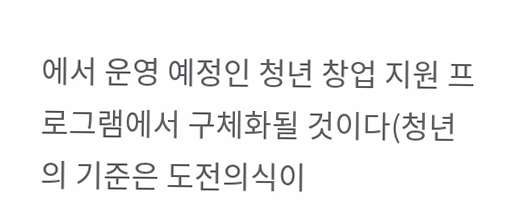에서 운영 예정인 청년 창업 지원 프로그램에서 구체화될 것이다(청년의 기준은 도전의식이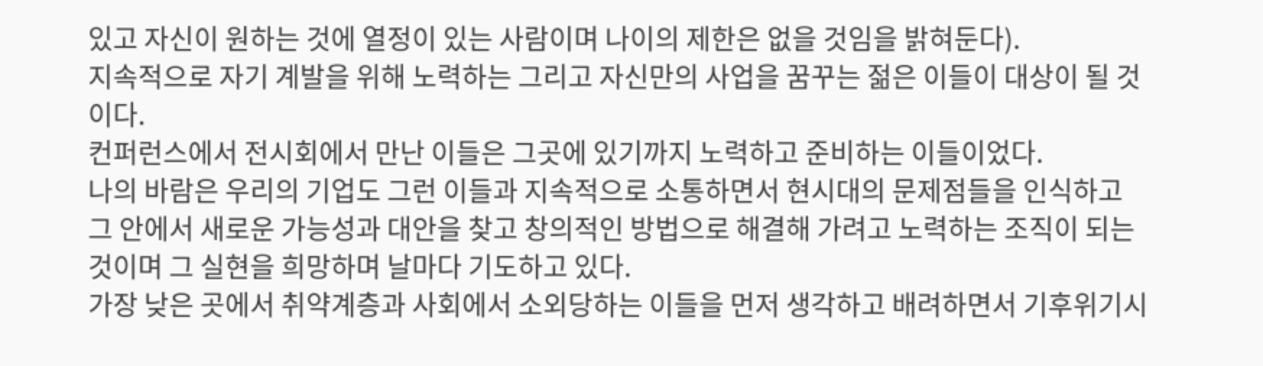있고 자신이 원하는 것에 열정이 있는 사람이며 나이의 제한은 없을 것임을 밝혀둔다).
지속적으로 자기 계발을 위해 노력하는 그리고 자신만의 사업을 꿈꾸는 젊은 이들이 대상이 될 것이다.
컨퍼런스에서 전시회에서 만난 이들은 그곳에 있기까지 노력하고 준비하는 이들이었다.
나의 바람은 우리의 기업도 그런 이들과 지속적으로 소통하면서 현시대의 문제점들을 인식하고 그 안에서 새로운 가능성과 대안을 찾고 창의적인 방법으로 해결해 가려고 노력하는 조직이 되는 것이며 그 실현을 희망하며 날마다 기도하고 있다.
가장 낮은 곳에서 취약계층과 사회에서 소외당하는 이들을 먼저 생각하고 배려하면서 기후위기시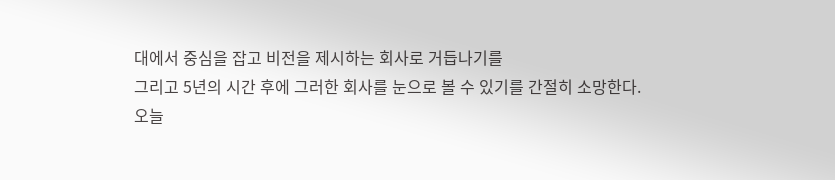대에서 중심을 잡고 비전을 제시하는 회사로 거듭나기를
그리고 5년의 시간 후에 그러한 회사를 눈으로 볼 수 있기를 간절히 소망한다.
오늘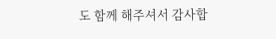도 함께 해주셔서 감사합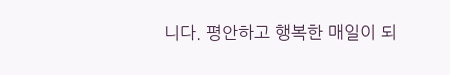니다. 평안하고 행복한 매일이 되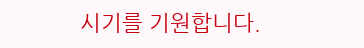시기를 기원합니다.